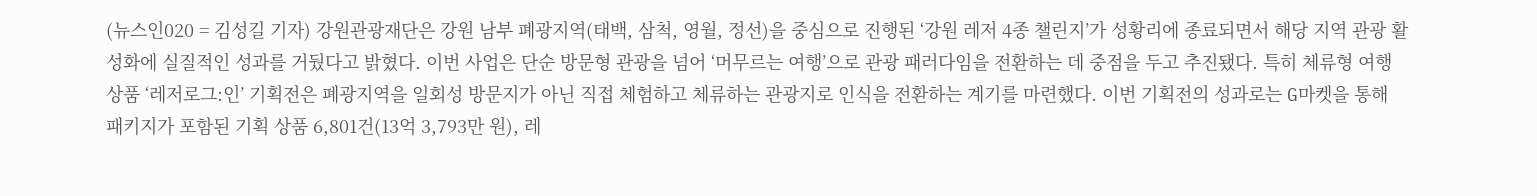(뉴스인020 = 김성길 기자) 강원관광재단은 강원 남부 폐광지역(태백, 삼척, 영월, 정선)을 중심으로 진행된 ‘강원 레저 4종 챌린지’가 성황리에 종료되면서 해당 지역 관광 활성화에 실질적인 성과를 거뒀다고 밝혔다. 이번 사업은 단순 방문형 관광을 넘어 ‘머무르는 여행’으로 관광 패러다임을 전환하는 데 중점을 두고 추진됐다. 특히 체류형 여행상품 ‘레저로그:인’ 기획전은 폐광지역을 일회성 방문지가 아닌 직접 체험하고 체류하는 관광지로 인식을 전환하는 계기를 마련했다. 이번 기획전의 성과로는 G마켓을 통해 패키지가 포함된 기획 상품 6,801건(13억 3,793만 원), 레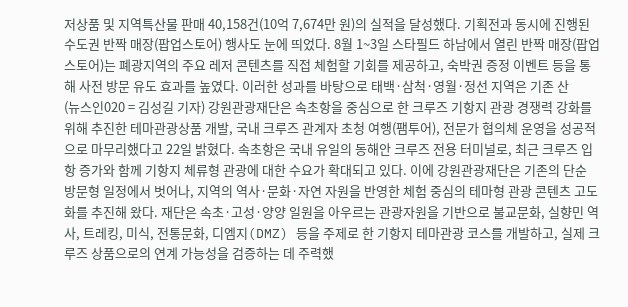저상품 및 지역특산물 판매 40,158건(10억 7,674만 원)의 실적을 달성했다. 기획전과 동시에 진행된 수도권 반짝 매장(팝업스토어) 행사도 눈에 띄었다. 8월 1~3일 스타필드 하남에서 열린 반짝 매장(팝업스토어)는 폐광지역의 주요 레저 콘텐츠를 직접 체험할 기회를 제공하고, 숙박권 증정 이벤트 등을 통해 사전 방문 유도 효과를 높였다. 이러한 성과를 바탕으로 태백·삼척·영월·정선 지역은 기존 산
(뉴스인020 = 김성길 기자) 강원관광재단은 속초항을 중심으로 한 크루즈 기항지 관광 경쟁력 강화를 위해 추진한 테마관광상품 개발, 국내 크루즈 관계자 초청 여행(팸투어), 전문가 협의체 운영을 성공적으로 마무리했다고 22일 밝혔다. 속초항은 국내 유일의 동해안 크루즈 전용 터미널로, 최근 크루즈 입항 증가와 함께 기항지 체류형 관광에 대한 수요가 확대되고 있다. 이에 강원관광재단은 기존의 단순 방문형 일정에서 벗어나, 지역의 역사·문화·자연 자원을 반영한 체험 중심의 테마형 관광 콘텐츠 고도화를 추진해 왔다. 재단은 속초·고성·양양 일원을 아우르는 관광자원을 기반으로 불교문화, 실향민 역사, 트레킹, 미식, 전통문화, 디엠지(DMZ) 등을 주제로 한 기항지 테마관광 코스를 개발하고, 실제 크루즈 상품으로의 연계 가능성을 검증하는 데 주력했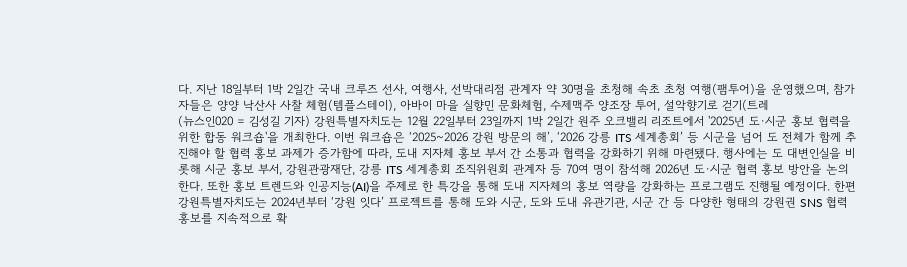다. 지난 18일부터 1박 2일간 국내 크루즈 선사, 여행사, 선박대리점 관계자 약 30명을 초청해 속초 초청 여행(팸투어)을 운영했으며, 참가자들은 양양 낙산사 사찰 체험(템플스테이), 아바이 마을 실향민 문화체험, 수제맥주 양조장 투어, 설악향기로 걷기(트레
(뉴스인020 = 김성길 기자) 강원특별자치도는 12월 22일부터 23일까지 1박 2일간 원주 오크밸리 리조트에서 '2025년 도·시군 홍보 협력을 위한 합동 워크숍'을 개최한다. 이번 워크숍은 ‘2025~2026 강원 방문의 해’, ‘2026 강릉 ITS 세계총회’ 등 시군을 넘어 도 전체가 함께 추진해야 할 협력 홍보 과제가 증가함에 따라, 도내 지자체 홍보 부서 간 소통과 협력을 강화하기 위해 마련됐다. 행사에는 도 대변인실을 비롯해 시군 홍보 부서, 강원관광재단, 강릉 ITS 세계총회 조직위원회 관계자 등 70여 명이 참석해 2026년 도·시군 협력 홍보 방안을 논의한다. 또한 홍보 트렌드와 인공지능(AI)을 주제로 한 특강을 통해 도내 지자체의 홍보 역량을 강화하는 프로그램도 진행될 예정이다. 한편 강원특별자치도는 2024년부터 ‘강원 잇다’ 프로젝트를 통해 도와 시군, 도와 도내 유관기관, 시군 간 등 다양한 형태의 강원권 SNS 협력 홍보를 지속적으로 확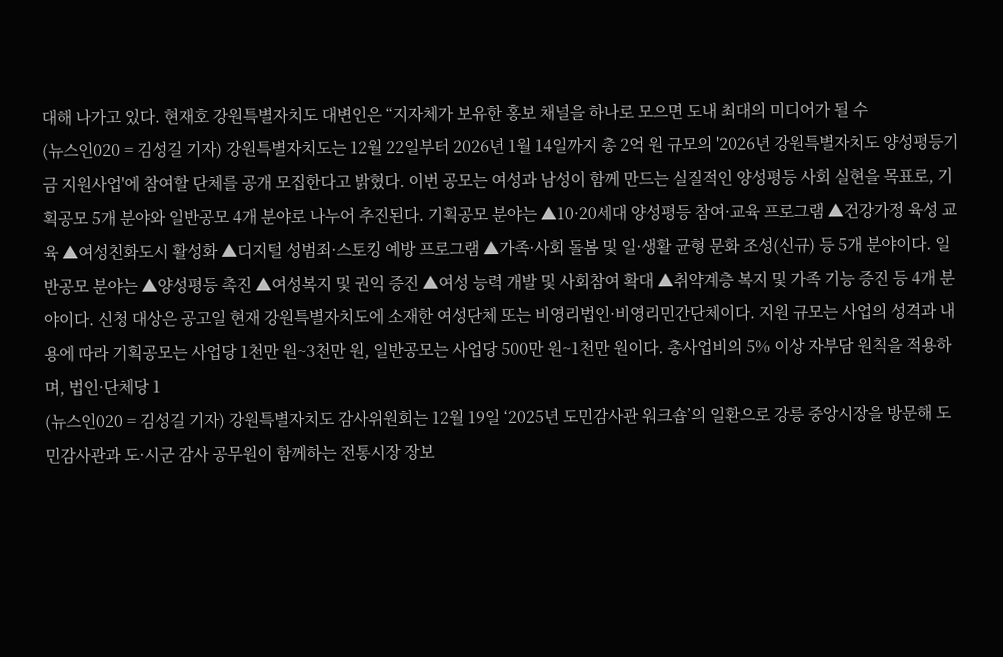대해 나가고 있다. 현재호 강원특별자치도 대변인은 “지자체가 보유한 홍보 채널을 하나로 모으면 도내 최대의 미디어가 될 수
(뉴스인020 = 김성길 기자) 강원특별자치도는 12월 22일부터 2026년 1월 14일까지 총 2억 원 규모의 '2026년 강원특별자치도 양성평등기금 지원사업'에 참여할 단체를 공개 모집한다고 밝혔다. 이번 공모는 여성과 남성이 함께 만드는 실질적인 양성평등 사회 실현을 목표로, 기획공모 5개 분야와 일반공모 4개 분야로 나누어 추진된다. 기획공모 분야는 ▲10·20세대 양성평등 참여·교육 프로그램 ▲건강가정 육성 교육 ▲여성친화도시 활성화 ▲디지털 성범죄·스토킹 예방 프로그램 ▲가족·사회 돌봄 및 일·생활 균형 문화 조성(신규) 등 5개 분야이다. 일반공모 분야는 ▲양성평등 촉진 ▲여성복지 및 권익 증진 ▲여성 능력 개발 및 사회참여 확대 ▲취약계층 복지 및 가족 기능 증진 등 4개 분야이다. 신청 대상은 공고일 현재 강원특별자치도에 소재한 여성단체 또는 비영리법인·비영리민간단체이다. 지원 규모는 사업의 성격과 내용에 따라 기획공모는 사업당 1천만 원~3천만 원, 일반공모는 사업당 500만 원~1천만 원이다. 총사업비의 5% 이상 자부담 원칙을 적용하며, 법인·단체당 1
(뉴스인020 = 김성길 기자) 강원특별자치도 감사위원회는 12월 19일 ‘2025년 도민감사관 워크숍’의 일환으로 강릉 중앙시장을 방문해 도민감사관과 도·시군 감사 공무원이 함께하는 전통시장 장보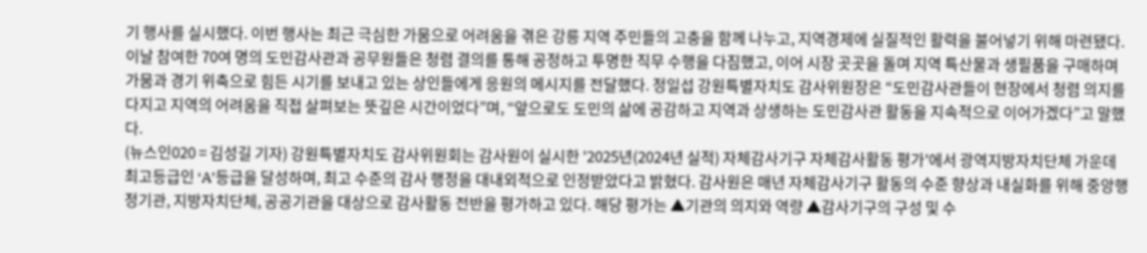기 행사를 실시했다. 이번 행사는 최근 극심한 가뭄으로 어려움을 겪은 강릉 지역 주민들의 고충을 함께 나누고, 지역경제에 실질적인 활력을 불어넣기 위해 마련됐다. 이날 참여한 70여 명의 도민감사관과 공무원들은 청렴 결의를 통해 공정하고 투명한 직무 수행을 다짐했고, 이어 시장 곳곳을 돌며 지역 특산물과 생필품을 구매하며 가뭄과 경기 위축으로 힘든 시기를 보내고 있는 상인들에게 응원의 메시지를 전달했다. 정일섭 강원특별자치도 감사위원장은 “도민감사관들이 현장에서 청렴 의지를 다지고 지역의 어려움을 직접 살펴보는 뜻깊은 시간이었다”며, “앞으로도 도민의 삶에 공감하고 지역과 상생하는 도민감사관 활동을 지속적으로 이어가겠다”고 말했다.
(뉴스인020 = 김성길 기자) 강원특별자치도 감사위원회는 감사원이 실시한 '2025년(2024년 실적) 자체감사기구 자체감사활동 평가'에서 광역지방자치단체 가운데 최고등급인 ‘A’등급을 달성하며, 최고 수준의 감사 행정을 대내외적으로 인정받았다고 밝혔다. 감사원은 매년 자체감사기구 활동의 수준 향상과 내실화를 위해 중앙행정기관, 지방자치단체, 공공기관을 대상으로 감사활동 전반을 평가하고 있다. 해당 평가는 ▲기관의 의지와 역량 ▲감사기구의 구성 및 수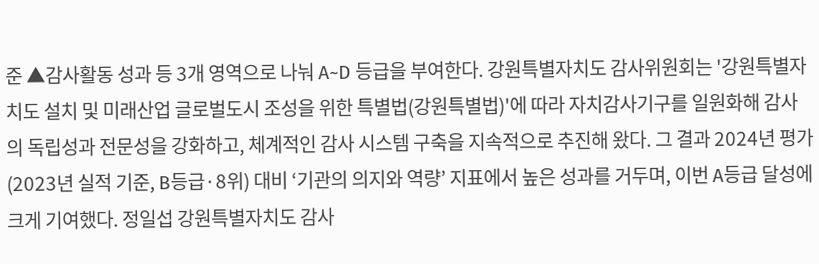준 ▲감사활동 성과 등 3개 영역으로 나눠 A~D 등급을 부여한다. 강원특별자치도 감사위원회는 '강원특별자치도 설치 및 미래산업 글로벌도시 조성을 위한 특별법(강원특별법)'에 따라 자치감사기구를 일원화해 감사의 독립성과 전문성을 강화하고, 체계적인 감사 시스템 구축을 지속적으로 추진해 왔다. 그 결과 2024년 평가(2023년 실적 기준, B등급·8위) 대비 ‘기관의 의지와 역량’ 지표에서 높은 성과를 거두며, 이번 A등급 달성에 크게 기여했다. 정일섭 강원특별자치도 감사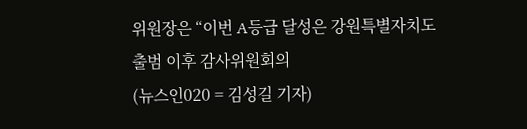위원장은 “이번 A등급 달성은 강원특별자치도 출범 이후 감사위원회의
(뉴스인020 = 김성길 기자)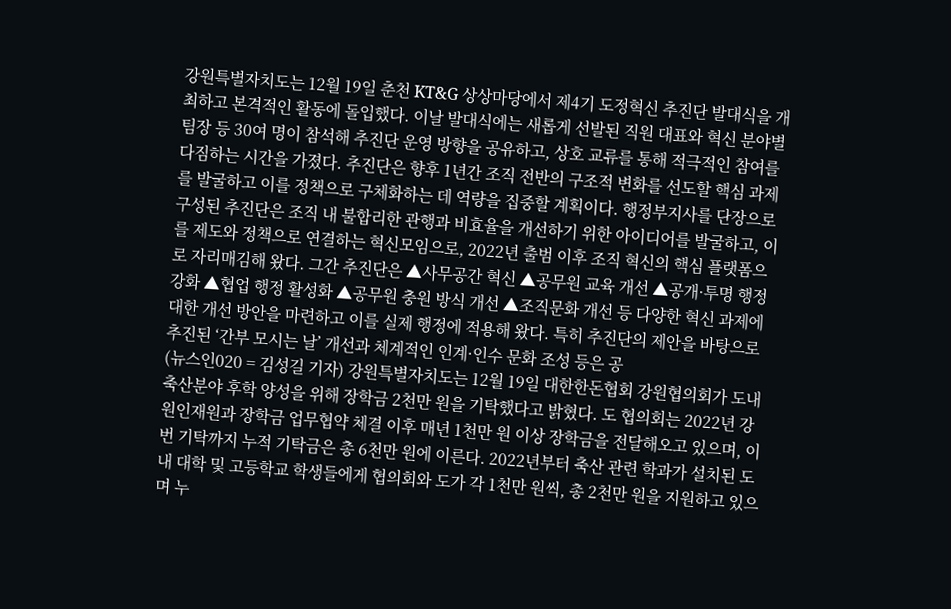강원특별자치도는 12월 19일 춘천 KT&G 상상마당에서 제4기 도정혁신 추진단 발대식을 개최하고 본격적인 활동에 돌입했다. 이날 발대식에는 새롭게 선발된 직원 대표와 혁신 분야별 팀장 등 30여 명이 참석해 추진단 운영 방향을 공유하고, 상호 교류를 통해 적극적인 참여를 다짐하는 시간을 가졌다. 추진단은 향후 1년간 조직 전반의 구조적 변화를 선도할 핵심 과제를 발굴하고 이를 정책으로 구체화하는 데 역량을 집중할 계획이다. 행정부지사를 단장으로 구성된 추진단은 조직 내 불합리한 관행과 비효율을 개선하기 위한 아이디어를 발굴하고, 이를 제도와 정책으로 연결하는 혁신모임으로, 2022년 출범 이후 조직 혁신의 핵심 플랫폼으로 자리매김해 왔다. 그간 추진단은 ▲사무공간 혁신 ▲공무원 교육 개선 ▲공개·투명 행정 강화 ▲협업 행정 활성화 ▲공무원 충원 방식 개선 ▲조직문화 개선 등 다양한 혁신 과제에 대한 개선 방안을 마련하고 이를 실제 행정에 적용해 왔다. 특히 추진단의 제안을 바탕으로 추진된 ‘간부 모시는 날’ 개선과 체계적인 인계·인수 문화 조성 등은 공
(뉴스인020 = 김성길 기자) 강원특별자치도는 12월 19일 대한한돈협회 강원협의회가 도내 축산분야 후학 양성을 위해 장학금 2천만 원을 기탁했다고 밝혔다. 도 협의회는 2022년 강원인재원과 장학금 업무협약 체결 이후 매년 1천만 원 이상 장학금을 전달해오고 있으며, 이번 기탁까지 누적 기탁금은 총 6천만 원에 이른다. 2022년부터 축산 관련 학과가 설치된 도내 대학 및 고등학교 학생들에게 협의회와 도가 각 1천만 원씩, 총 2천만 원을 지원하고 있으며 누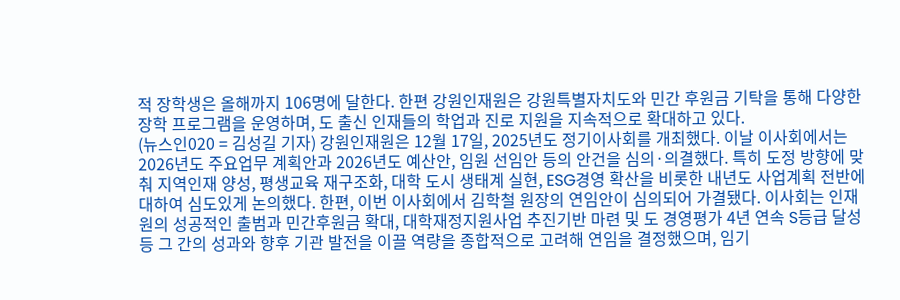적 장학생은 올해까지 106명에 달한다. 한편 강원인재원은 강원특별자치도와 민간 후원금 기탁을 통해 다양한 장학 프로그램을 운영하며, 도 출신 인재들의 학업과 진로 지원을 지속적으로 확대하고 있다.
(뉴스인020 = 김성길 기자) 강원인재원은 12월 17일, 2025년도 정기이사회를 개최했다. 이날 이사회에서는 2026년도 주요업무 계획안과 2026년도 예산안, 임원 선임안 등의 안건을 심의·의결했다. 특히 도정 방향에 맞춰 지역인재 양성, 평생교육 재구조화, 대학 도시 생태계 실현, ESG경영 확산을 비롯한 내년도 사업계획 전반에 대하여 심도있게 논의했다. 한편, 이번 이사회에서 김학철 원장의 연임안이 심의되어 가결됐다. 이사회는 인재원의 성공적인 출범과 민간후원금 확대, 대학재정지원사업 추진기반 마련 및 도 경영평가 4년 연속 S등급 달성 등 그 간의 성과와 향후 기관 발전을 이끌 역량을 종합적으로 고려해 연임을 결정했으며, 임기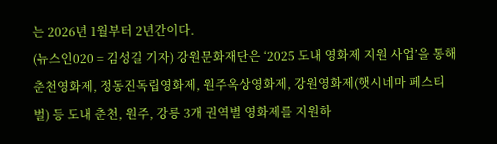는 2026년 1월부터 2년간이다.
(뉴스인020 = 김성길 기자) 강원문화재단은 ‘2025 도내 영화제 지원 사업’을 통해 춘천영화제, 정동진독립영화제, 원주옥상영화제, 강원영화제(햇시네마 페스티벌) 등 도내 춘천, 원주, 강릉 3개 권역별 영화제를 지원하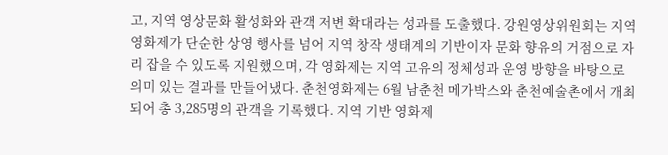고, 지역 영상문화 활성화와 관객 저변 확대라는 성과를 도출했다. 강원영상위원회는 지역 영화제가 단순한 상영 행사를 넘어 지역 창작 생태계의 기반이자 문화 향유의 거점으로 자리 잡을 수 있도록 지원했으며, 각 영화제는 지역 고유의 정체성과 운영 방향을 바탕으로 의미 있는 결과를 만들어냈다. 춘천영화제는 6월 남춘천 메가박스와 춘천예술촌에서 개최되어 총 3,285명의 관객을 기록했다. 지역 기반 영화제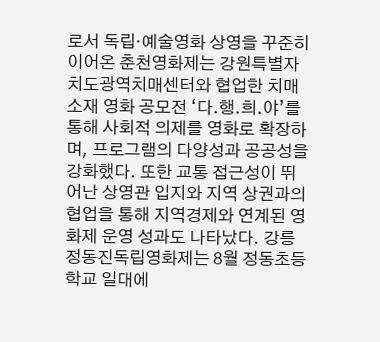로서 독립·예술영화 상영을 꾸준히 이어온 춘천영화제는 강원특별자치도광역치매센터와 협업한 치매 소재 영화 공모전 ‘다.행.희.야’를 통해 사회적 의제를 영화로 확장하며, 프로그램의 다양성과 공공성을 강화했다. 또한 교통 접근성이 뛰어난 상영관 입지와 지역 상권과의 협업을 통해 지역경제와 연계된 영화제 운영 성과도 나타났다. 강릉 정동진독립영화제는 8월 정동초등학교 일대에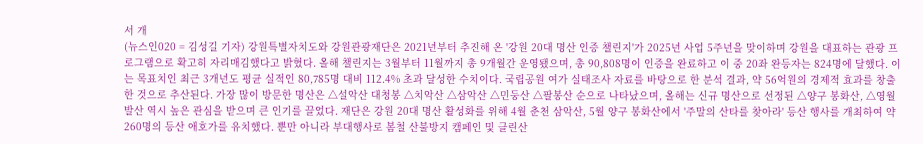서 개
(뉴스인020 = 김성길 기자) 강원특별자치도와 강원관광재단은 2021년부터 추진해 온 '강원 20대 명산 인증 챌린지'가 2025년 사업 5주년을 맞이하며 강원을 대표하는 관광 프로그램으로 확고히 자리매김했다고 밝혔다. 올해 챌린지는 3월부터 11월까지 총 9개월간 운영됐으며, 총 90,808명이 인증을 완료하고 이 중 20좌 완등자는 824명에 달했다. 이는 목표치인 최근 3개년도 평균 실적인 80,785명 대비 112.4% 초과 달성한 수치이다. 국립공원 여가 실태조사 자료를 바탕으로 한 분석 결과, 약 56억원의 경제적 효과를 창출한 것으로 추산된다. 가장 많이 방문한 명산은 △설악산 대청봉 △치악산 △삼악산 △민둥산 △팔봉산 순으로 나타났으며, 올해는 신규 명산으로 선정된 △양구 봉화산, △영월 발산 역시 높은 관심을 받으며 큰 인기를 끌었다. 재단은 강원 20대 명산 활성화를 위해 4월 춘천 삼악산, 5월 양구 봉화산에서 '주말의 산타를 찾아라' 등산 행사를 개최하여 약 260명의 등산 애호가를 유치했다. 뿐만 아니라 부대행사로 봄철 산불방지 캠페인 및 클린산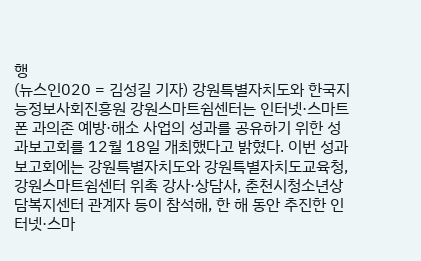행
(뉴스인020 = 김성길 기자) 강원특별자치도와 한국지능정보사회진흥원 강원스마트쉼센터는 인터넷·스마트폰 과의존 예방·해소 사업의 성과를 공유하기 위한 성과보고회를 12월 18일 개최했다고 밝혔다. 이번 성과보고회에는 강원특별자치도와 강원특별자치도교육청, 강원스마트쉼센터 위촉 강사·상담사, 춘천시청소년상담복지센터 관계자 등이 참석해, 한 해 동안 추진한 인터넷·스마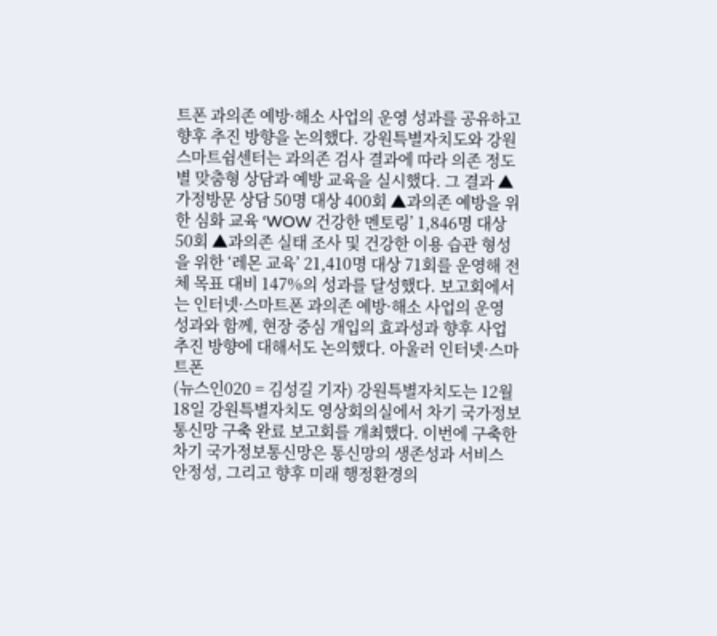트폰 과의존 예방·해소 사업의 운영 성과를 공유하고 향후 추진 방향을 논의했다. 강원특별자치도와 강원스마트쉼센터는 과의존 검사 결과에 따라 의존 정도별 맞춤형 상담과 예방 교육을 실시했다. 그 결과 ▲가정방문 상담 50명 대상 400회 ▲과의존 예방을 위한 심화 교육 ‘WOW 건강한 멘토링’ 1,846명 대상 50회 ▲과의존 실태 조사 및 건강한 이용 습관 형성을 위한 ‘레몬 교육’ 21,410명 대상 71회를 운영해 전체 목표 대비 147%의 성과를 달성했다. 보고회에서는 인터넷·스마트폰 과의존 예방·해소 사업의 운영 성과와 함께, 현장 중심 개입의 효과성과 향후 사업 추진 방향에 대해서도 논의했다. 아울러 인터넷·스마트폰
(뉴스인020 = 김성길 기자) 강원특별자치도는 12월 18일 강원특별자치도 영상회의실에서 차기 국가정보통신망 구축 완료 보고회를 개최했다. 이번에 구축한 차기 국가정보통신망은 통신망의 생존성과 서비스 안정성, 그리고 향후 미래 행정환경의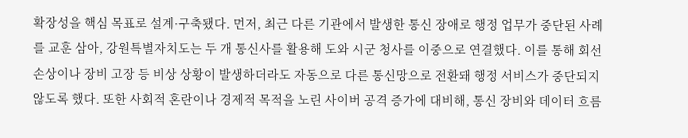확장성을 핵심 목표로 설계·구축됐다. 먼저, 최근 다른 기관에서 발생한 통신 장애로 행정 업무가 중단된 사례를 교훈 삼아, 강원특별자치도는 두 개 통신사를 활용해 도와 시군 청사를 이중으로 연결했다. 이를 통해 회선 손상이나 장비 고장 등 비상 상황이 발생하더라도 자동으로 다른 통신망으로 전환돼 행정 서비스가 중단되지 않도록 했다. 또한 사회적 혼란이나 경제적 목적을 노린 사이버 공격 증가에 대비해, 통신 장비와 데이터 흐름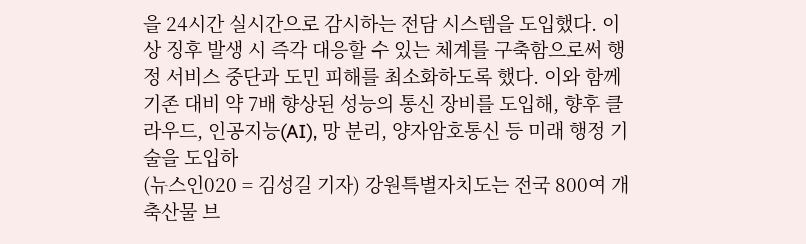을 24시간 실시간으로 감시하는 전담 시스템을 도입했다. 이상 징후 발생 시 즉각 대응할 수 있는 체계를 구축함으로써 행정 서비스 중단과 도민 피해를 최소화하도록 했다. 이와 함께 기존 대비 약 7배 향상된 성능의 통신 장비를 도입해, 향후 클라우드, 인공지능(AI), 망 분리, 양자암호통신 등 미래 행정 기술을 도입하
(뉴스인020 = 김성길 기자) 강원특별자치도는 전국 800여 개 축산물 브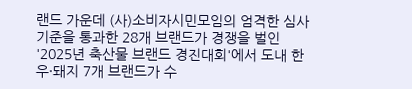랜드 가운데 (사)소비자시민모임의 엄격한 심사 기준을 통과한 28개 브랜드가 경쟁을 벌인 '2025년 축산물 브랜드 경진대회'에서 도내 한우·돼지 7개 브랜드가 수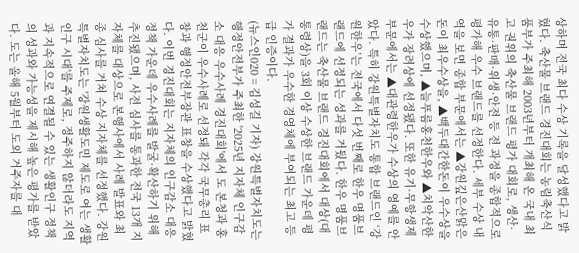상하며 전국 최다 수상 기록을 달성했다고 밝혔다. 축산물 브랜드 경진대회는 농림축산식품부가 주최해 2003년부터 개최해 온 국내 최고 권위의 축산물 브랜드 평가 대회로, 생산·유통·판매·위생·안전 등 전 과정을 종합적으로 평가해 우수 브랜드를 선정한다. 세부 수상 내역을 보면 종합 부문에서는 ▲강원깊은산맑은돈이 최우수상을, ▲백두대간한돈이 우수상을 수상했으며, ▲늘푸름홍천한우와 ▲치악산한우가 장려상에 선정됐다. 또한 유기·무항생제 부문에서는 ▲대관령한우가 수상의 영예를 안았다. 특히 강원특별자치도 통합 브랜드인 ‘강원한우’는 전국에서 다섯 번째로 한우 명품브랜드에 선정되는 성과를 거뒀다. 한우 명품브랜드는 축산물 브랜드 경진대회에서 대상(대통령상)을 3회 이상 수상한 브랜드 가운데 평가 결과가 우수한 경영체에 부여되는 최고 등급 인증이다.
(뉴스인020 = 김성길 기자) 강원특별자치도는 행정안전부가 주최한 '2025년 지자체 인구감소 대응 우수사례 경진대회'에서 도 본청과 홍천군이 우수사례로 선정돼 각각 국무총리 표창과 행정안전부장관 표창을 수상했다고 밝혔다. 이번 경진대회는 지자체의 인구감소 대응 정책 가운데 우수사례를 발굴·확산하기 위해 추진됐으며, 사전 심사를 통과한 전국 13개 지자체를 대상으로 본행사에서 사례 발표와 최종 심사를 거쳐 수상 지자체를 선정했다. 강원특별자치도는 '강원생활도민 제도로 여는 생활인구 시대'를 주제로, 정주하지 않더라도 지역과 지속적으로 연결될 수 있는 생활인구 정책의 성과와 가능성을 제시해 높은 평가를 받았다. 도는 올해 5월부터 도외 거주자를 대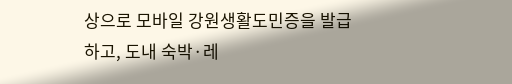상으로 모바일 강원생활도민증을 발급하고, 도내 숙박·레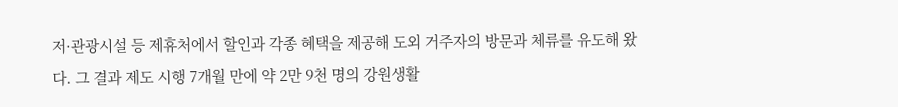저·관광시설 등 제휴처에서 할인과 각종 혜택을 제공해 도외 거주자의 방문과 체류를 유도해 왔다. 그 결과 제도 시행 7개월 만에 약 2만 9천 명의 강원생활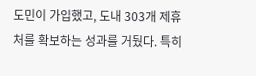도민이 가입했고, 도내 303개 제휴처를 확보하는 성과를 거뒀다. 특히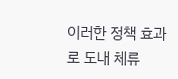이러한 정책 효과로 도내 체류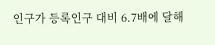인구가 등록인구 대비 6.7배에 달해